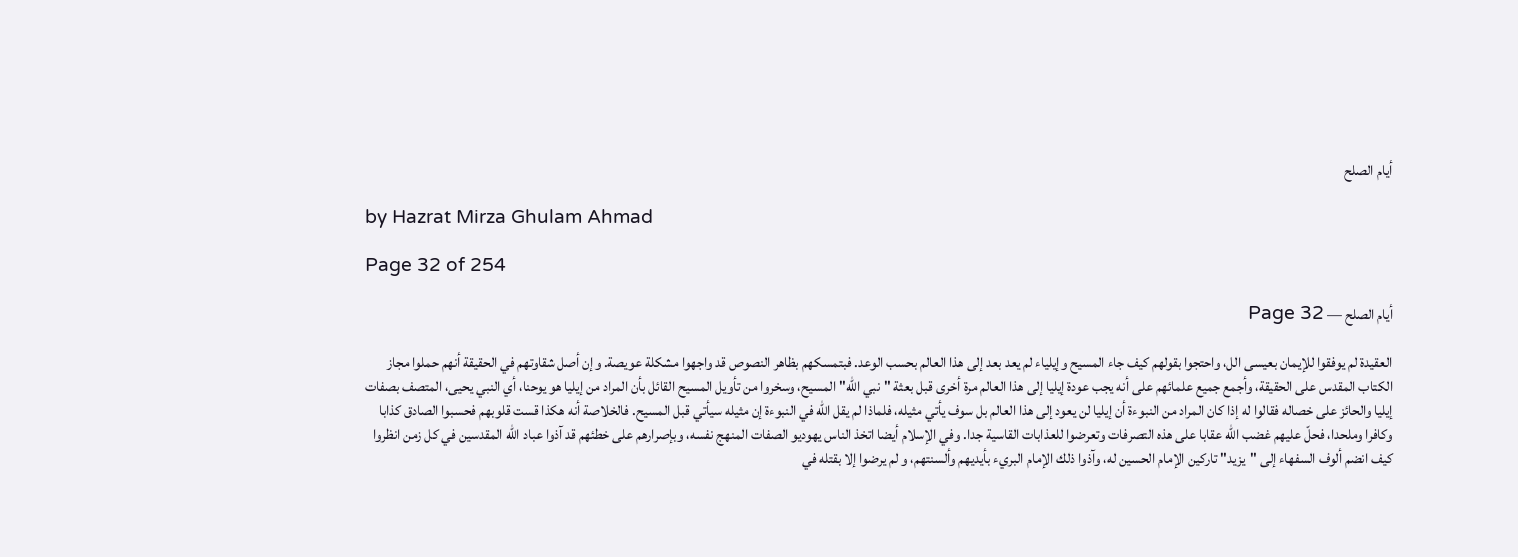أيام الصلح

by Hazrat Mirza Ghulam Ahmad

Page 32 of 254

أيام الصلح — Page 32

العقيدة لم يوفقوا للإيمان بعيسى الل، واحتجوا بقولهم كيف جاء المسيح وإيلياء لم يعد بعد إلى هذا العالم بحسب الوعد. فبتمسكهم بظاهر النصوص قد واجهوا مشكلة عويصة. وإن أصل شقاوتهم في الحقيقة أنهم حملوا مجاز الكتاب المقدس على الحقيقة، وأجمع جميع علمائهم على أنه يجب عودة إيليا إلى هذا العالم مرة أخرى قبل بعثة "نبي الله" المسيح، وسخروا من تأويل المسيح القائل بأن المراد من إيليا هو يوحنا، أي النبي يحيى، المتصف بصفات إيليا والحائز على خصاله فقالوا له إذا كان المراد من النبوءة أن إيليا لن يعود إلى هذا العالم بل سوف يأتي مثيله، فلماذا لم يقل الله في النبوءة إن مثيله سيأتي قبل المسيح. فالخلاصة أنه هكذا قست قلوبهم فحسبوا الصادق كذابا وكافرا وملحدا، فحلّ عليهم غضب الله عقابا على هذه التصرفات وتعرضوا للعذابات القاسية جدا. وفي الإسلام أيضا اتخذ الناس يهوديو الصفات المنهج نفسه، وبإصرارهم على خطئهم قد آذوا عباد الله المقدسين في كل زمن انظروا كيف انضم ألوف السفهاء إلى "يزيد" تاركين الإمام الحسين له، وآذوا ذلك الإمام البريء بأيديهم وألسنتهم، و لم يرضوا إلا بقتله في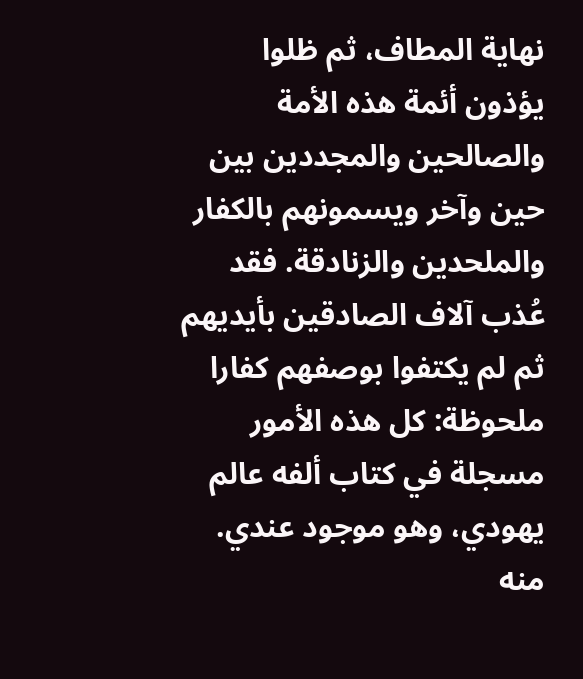نهاية المطاف، ثم ظلوا يؤذون أئمة هذه الأمة والصالحين والمجددين بين حين وآخر ويسمونهم بالكفار والملحدين والزنادقة. فقد عُذب آلاف الصادقين بأيديهم ثم لم يكتفوا بوصفهم كفارا ملحوظة: كل هذه الأمور مسجلة في كتاب ألفه عالم يهودي، وهو موجود عندي. منه